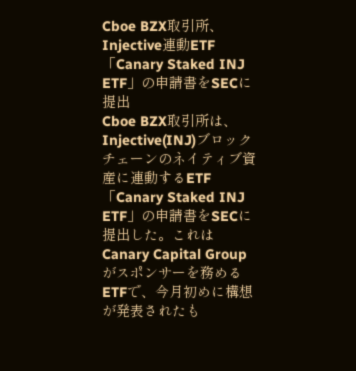Cboe BZX取引所、Injective連動ETF「Canary Staked INJ ETF」の申請書をSECに提出
Cboe BZX取引所は、Injective(INJ)ブロックチェーンのネイティブ資産に連動するETF「Canary Staked INJ ETF」の申請書をSECに提出した。これはCanary Capital Groupがスポンサーを務めるETFで、今月初めに構想が発表されたも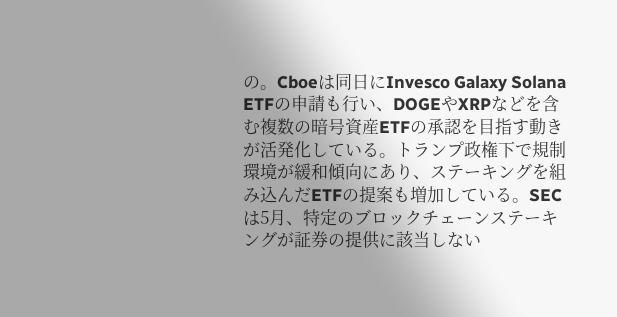の。Cboeは同日にInvesco Galaxy Solana ETFの申請も行い、DOGEやXRPなどを含む複数の暗号資産ETFの承認を目指す動きが活発化している。トランプ政権下で規制環境が緩和傾向にあり、ステーキングを組み込んだETFの提案も増加している。SECは5月、特定のブロックチェーンステーキングが証券の提供に該当しない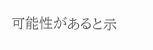可能性があると示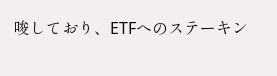唆しており、ETFへのステーキン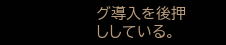グ導入を後押ししている。